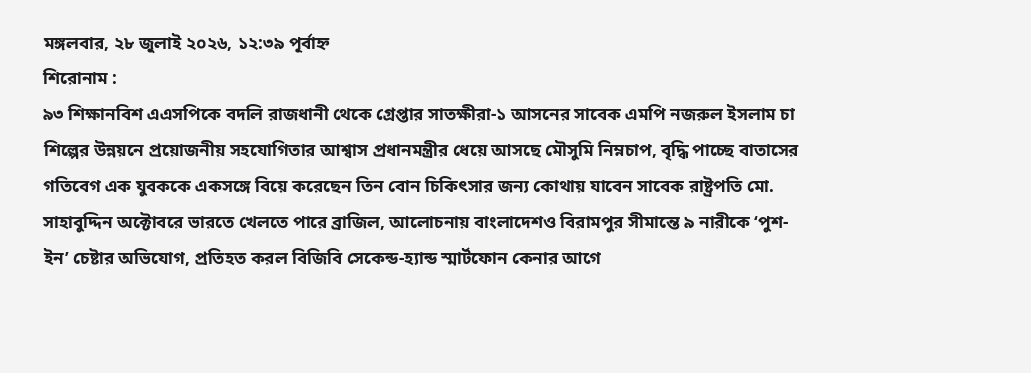মঙ্গলবার, ২৮ জুলাই ২০২৬, ১২:৩৯ পূর্বাহ্ন
শিরোনাম :
৯৩ শিক্ষানবিশ এএসপিকে বদলি রাজধানী থেকে গ্রেপ্তার সাতক্ষীরা-১ আসনের সাবেক এমপি নজরুল ইসলাম চা শিল্পের উন্নয়নে প্রয়োজনীয় সহযোগিতার আশ্বাস প্রধানমন্ত্রীর ধেয়ে আসছে মৌসুমি নিম্নচাপ, বৃদ্ধি পাচ্ছে বাতাসের গতিবেগ এক যুবককে একসঙ্গে বিয়ে করেছেন তিন বোন চিকিৎসার জন্য কোথায় যাবেন সাবেক রাষ্ট্রপতি মো. সাহাবুদ্দিন অক্টোবরে ভারতে খেলতে পারে ব্রাজিল, আলোচনায় বাংলাদেশও বিরামপুর সীমান্তে ৯ নারীকে ‘পুশ-ইন’ চেষ্টার অভিযোগ, প্রতিহত করল বিজিবি সেকেন্ড-হ্যান্ড স্মার্টফোন কেনার আগে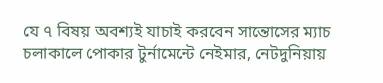যে ৭ বিষয় অবশ্যই যাচাই করবেন সান্তোসের ম্যাচ চলাকালে পোকার টুর্নামেন্টে নেইমার, নেটদুনিয়ায়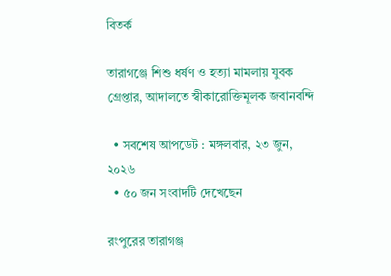বিতর্ক

তারাগঞ্জে শিশু ধর্ষণ ও হত্যা মামলায় যুবক গ্রেপ্তার, আদালতে স্বীকারোক্তিমূলক জবানবন্দি

  • সবশেষ আপডেট : মঙ্গলবার, ২৩ জুন, ২০২৬
  • ৫০ জন সংবাদটি দেখেছেন

রংপুরের তারাগঞ্জ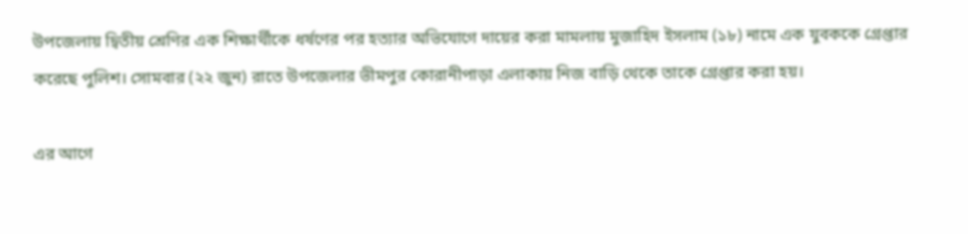উপজেলায় দ্বিতীয় শ্রেণির এক শিক্ষার্থীকে ধর্ষণের পর হত্যার অভিযোগে দায়ের করা মামলায় মুজাহিদ ইসলাম (১৮) নামে এক যুবককে গ্রেপ্তার করেছে পুলিশ। সোমবার (২২ জুন) রাতে উপজেলার ভীমপুর কোরানীপাড়া এলাকায় নিজ বাড়ি থেকে তাকে গ্রেপ্তার করা হয়।

এর আগে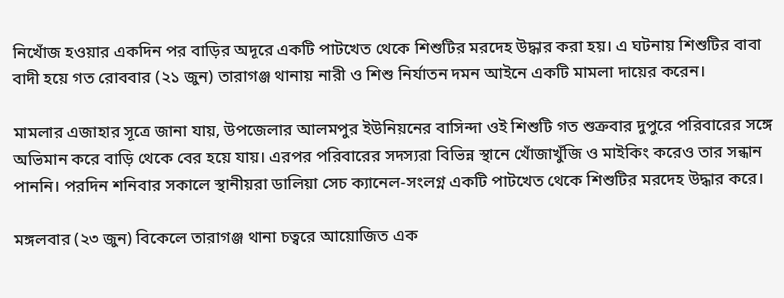নিখোঁজ হওয়ার একদিন পর বাড়ির অদূরে একটি পাটখেত থেকে শিশুটির মরদেহ উদ্ধার করা হয়। এ ঘটনায় শিশুটির বাবা বাদী হয়ে গত রোববার (২১ জুন) তারাগঞ্জ থানায় নারী ও শিশু নির্যাতন দমন আইনে একটি মামলা দায়ের করেন।

মামলার এজাহার সূত্রে জানা যায়, উপজেলার আলমপুর ইউনিয়নের বাসিন্দা ওই শিশুটি গত শুক্রবার দুপুরে পরিবারের সঙ্গে অভিমান করে বাড়ি থেকে বের হয়ে যায়। এরপর পরিবারের সদস্যরা বিভিন্ন স্থানে খোঁজাখুঁজি ও মাইকিং করেও তার সন্ধান পাননি। পরদিন শনিবার সকালে স্থানীয়রা ডালিয়া সেচ ক্যানেল-সংলগ্ন একটি পাটখেত থেকে শিশুটির মরদেহ উদ্ধার করে।

মঙ্গলবার (২৩ জুন) বিকেলে তারাগঞ্জ থানা চত্বরে আয়োজিত এক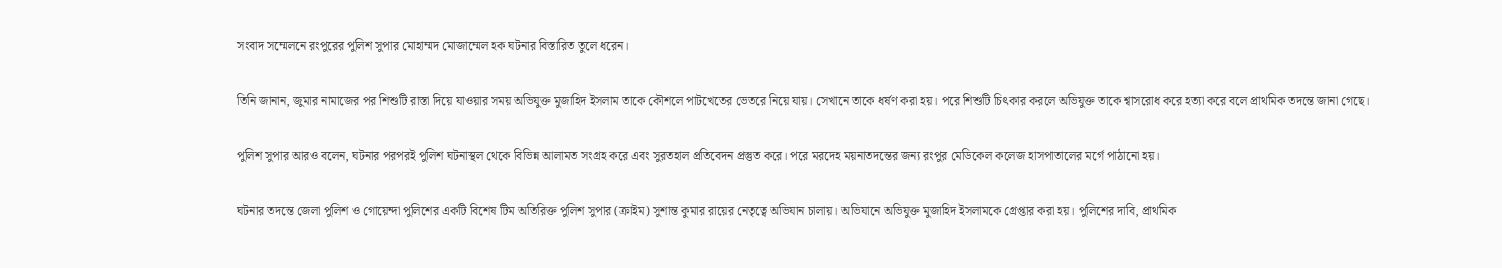সংবাদ সম্মেলনে রংপুরের পুলিশ সুপার মোহাম্মদ মোজাম্মেল হক ঘটনার বিস্তারিত তুলে ধরেন।

তিনি জানান, জুমার নামাজের পর শিশুটি রাস্তা দিয়ে যাওয়ার সময় অভিযুক্ত মুজাহিদ ইসলাম তাকে কৌশলে পাটখেতের ভেতরে নিয়ে যায়। সেখানে তাকে ধর্ষণ করা হয়। পরে শিশুটি চিৎকার করলে অভিযুক্ত তাকে শ্বাসরোধ করে হত্যা করে বলে প্রাথমিক তদন্তে জানা গেছে।

পুলিশ সুপার আরও বলেন, ঘটনার পরপরই পুলিশ ঘটনাস্থল থেকে বিভিন্ন আলামত সংগ্রহ করে এবং সুরতহাল প্রতিবেদন প্রস্তুত করে। পরে মরদেহ ময়নাতদন্তের জন্য রংপুর মেডিকেল কলেজ হাসপাতালের মর্গে পাঠানো হয়।

ঘটনার তদন্তে জেলা পুলিশ ও গোয়েন্দা পুলিশের একটি বিশেষ টিম অতিরিক্ত পুলিশ সুপার (ক্রাইম) সুশান্ত কুমার রায়ের নেতৃত্বে অভিযান চালায়। অভিযানে অভিযুক্ত মুজাহিদ ইসলামকে গ্রেপ্তার করা হয়। পুলিশের দাবি, প্রাথমিক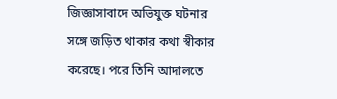জিজ্ঞাসাবাদে অভিযুক্ত ঘটনার সঙ্গে জড়িত থাকার কথা স্বীকার করেছে। পরে তিনি আদালতে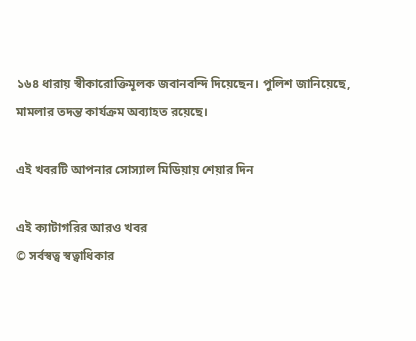১৬৪ ধারায় স্বীকারোক্তিমূলক জবানবন্দি দিয়েছেন। পুলিশ জানিয়েছে, মামলার তদন্ত কার্যক্রম অব্যাহত রয়েছে।

এই খবরটি আপনার সোস্যাল মিডিয়ায় শেয়ার দিন

এই ক্যাটাগরির আরও খবর
© সর্বস্বত্ব স্বত্বাধিকার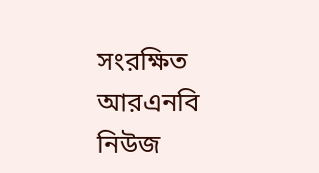সংরক্ষিত আরএনবি নিউজ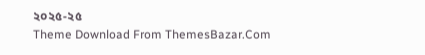২০২৫-২৫
Theme Download From ThemesBazar.Com